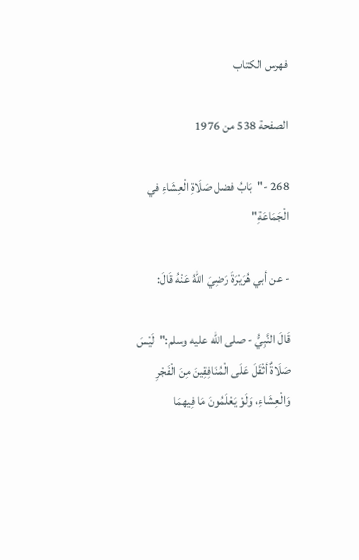فهرس الكتاب

الصفحة 538 من 1976

268 -"بَابُ فضل صَلَاةِ الْعِشَاءِ في الْجَمَاعَةِ"

- عن أبي هُرَيْرَةَ رَضِيَ اللهُ عَنْهُ قَالَ:

قَالَ النَّبِيُّ - صلى الله عليه وسلم:"لَيْسَ صَلَاةٌ أثْقَلَ عَلَى الْمُنَافِقِينَ مِنَ الْفَجْرِ وَالْعِشَاءِ، وَلَوْ يَعْلَمُونَ مَا فِيهمَا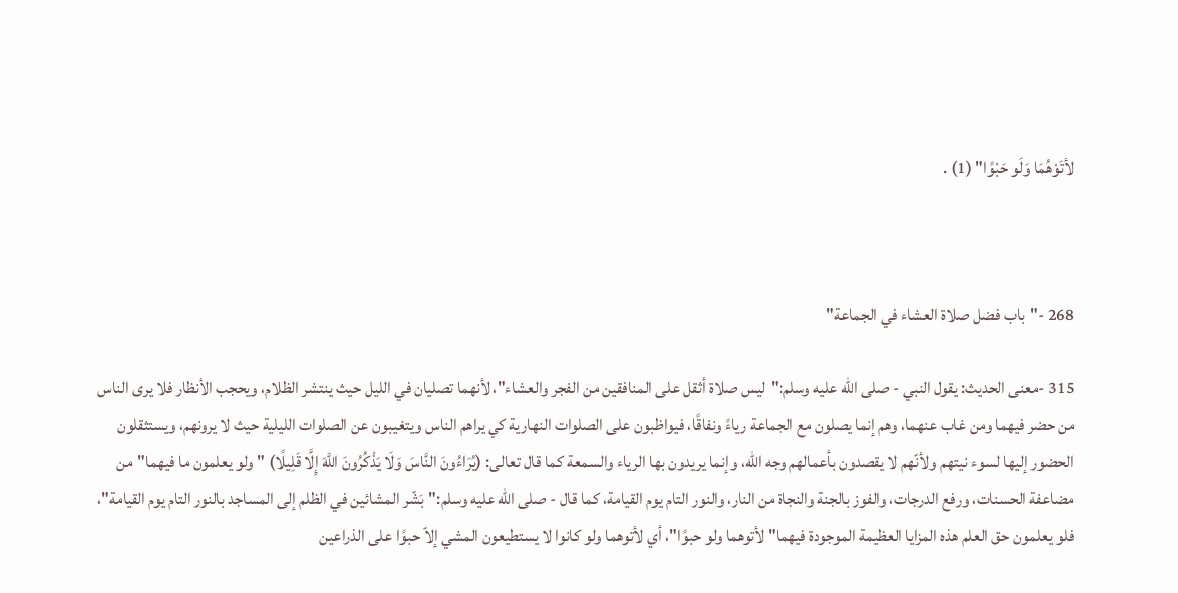لأتَوْهُمَا وَلَو حَبْوًا" (1) .



268 -"باب فضل صلاة العشاء في الجماعة"

315 -معنى الحديث: يقول النبي - صلى الله عليه وسلم:"ليس صلاة أثقل على المنافقين من الفجر والعشاء"، لأنهما تصليان في الليل حيث ينتشر الظلام، ويحجب الأنظار فلا يرى الناس من حضر فيهما ومن غاب عنهما، وهم إنما يصلون مع الجماعة رياءً ونفاقًا، فيواظبون على الصلوات النهارية كي يراهم الناس ويتغيبون عن الصلوات الليلية حيث لا يرونهم، ويستثقلون الحضور إليها لسوء نيتهم ولأنّهم لا يقصدون بأعمالهم وجه الله، وإنما يريدون بها الرياء والسمعة كما قال تعالى: (يُرَاءُونَ النَّاسَ وَلَا يَذْكُرُونَ اللَّهَ إِلَّا قَلِيلًا) "ولو يعلمون ما فيهما"من مضاعفة الحسنات، ورفع الدرجات، والفوز بالجنة والنجاة من النار، والنور التام يوم القيامة، كما قال - صلى الله عليه وسلم:"بَشّر المشائين في الظلم إلى المساجد بالنور التام يوم القيامة"، فلو يعلمون حق العلم هذه المزايا العظيمة الموجودة فيهما"لأتوهما ولو حبوًا"، أي لأتوهما ولو كانوا لا يستطيعون المشي إلاّ حبوًا على الذراعين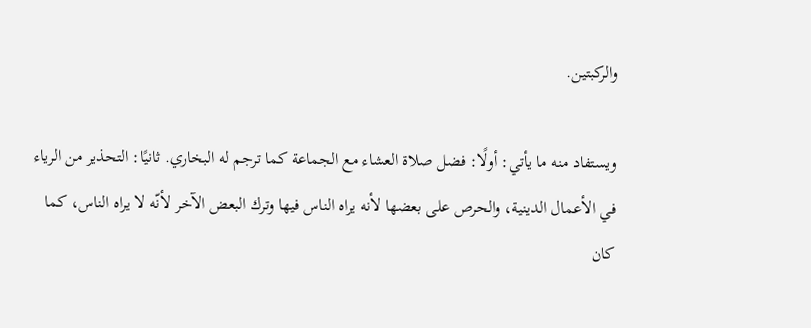والركبتين.

ويستفاد منه ما يأتي: أولًا: فضل صلاة العشاء مع الجماعة كما ترجم له البخاري. ثانيًا: التحذير من الرياء في الأعمال الدينية، والحرص على بعضها لأنه يراه الناس فيها وترك البعض الآخر لأنّه لا يراه الناس، كما كان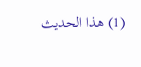(1) هذا الحديث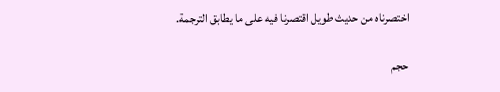اختصرناه من حديث طويل اقتصرنا فيه على ما يطابق الترجمة.

حجم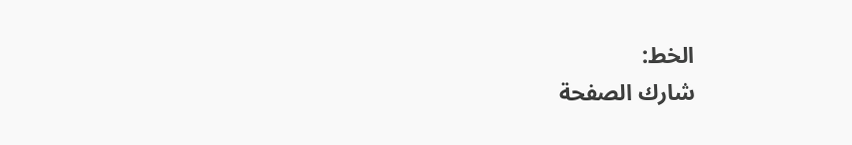الخط:
شارك الصفحة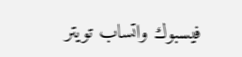فيسبوك واتساب تويتر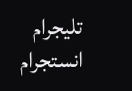تليجرام انستجرام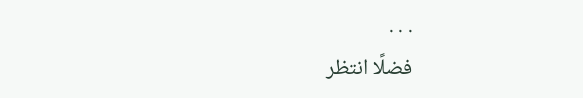. . .
فضلًا انتظر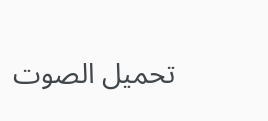تحميل الصوت